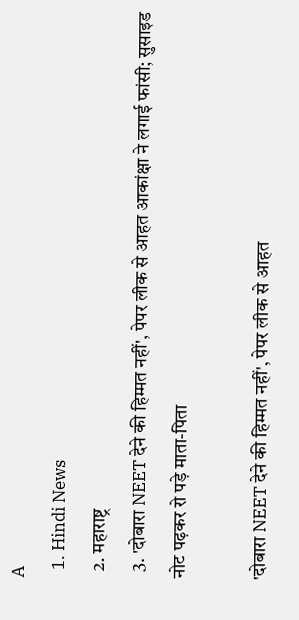A
  1. Hindi News
  2. महाराष्ट्र
  3. 'दोबारा NEET देने की हिम्मत नहीं', पेपर लीक से आहत आकांक्षा ने लगाई फांसी; सुसाइड नोट पढ़कर रो पड़े माता-पिता

'दोबारा NEET देने की हिम्मत नहीं', पेपर लीक से आहत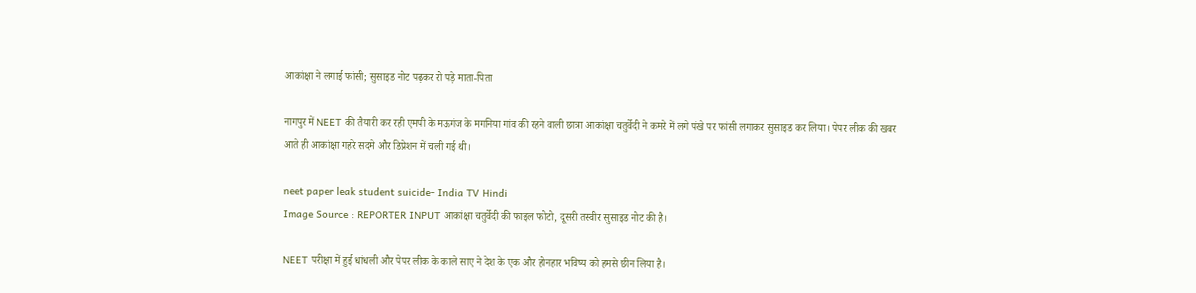आकांक्षा ने लगाई फांसी; सुसाइड नोट पढ़कर रो पड़े माता-पिता

नागपुर में NEET की तैयारी कर रही एमपी के मऊगंज के मगनिया गांव की रहने वाली छात्रा आकांक्षा चतुर्वेदी ने कमरे में लगे पंखे पर फांसी लगाकर सुसाइड कर लिया। पेपर लीक की खबर आते ही आकांक्षा गहरे सदमे और डिप्रेशन में चली गई थी।

neet paper leak student suicide- India TV Hindi
Image Source : REPORTER INPUT आकांक्षा चतुर्वेदी की फाइल फोटो, दूसरी तस्वीर सुसाइड नोट की है।

NEET परीक्षा में हुई धांधली और पेपर लीक के काले साए ने देश के एक और होनहार भविष्य को हमसे छीन लिया है।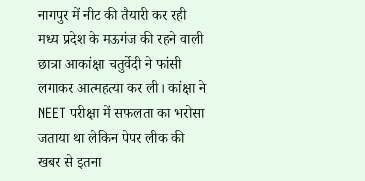नागपुर में नीट की तैयारी कर रही मध्य प्रदेश के मऊगंज की रहने वाली छात्रा आकांक्षा चतुर्वेदी ने फांसी लगाकर आत्महत्या कर ली। कांक्षा ने NEET परीक्षा में सफलता का भरोसा जताया था लेकिन पेपर लीक की खबर से इतना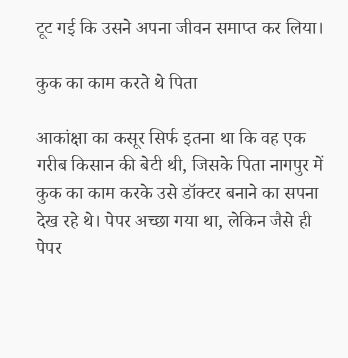टूट गई कि उसने अपना जीवन समाप्त कर लिया।

कुक का काम करते थे पिता

आकांक्षा का कसूर सिर्फ इतना था कि वह एक गरीब किसान की बेटी थी, जिसके पिता नागपुर में कुक का काम करके उसे डॉक्टर बनाने का सपना देख रहे थे। पेपर अच्छा गया था, लेकिन जैसे ही पेपर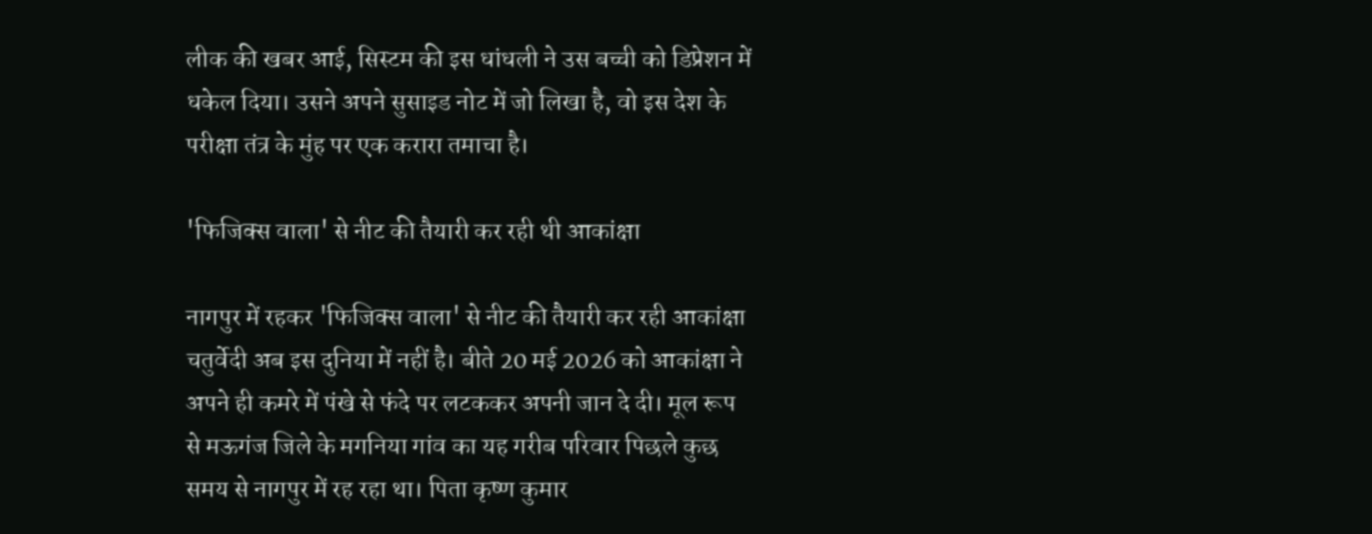लीक की खबर आई, सिस्टम की इस धांधली ने उस बच्ची को डिप्रेशन में धकेल दिया। उसने अपने सुसाइड नोट में जो लिखा है, वो इस देश के परीक्षा तंत्र के मुंह पर एक करारा तमाचा है।

'फिजिक्स वाला' से नीट की तैयारी कर रही थी आकांक्षा

नागपुर में रहकर 'फिजिक्स वाला' से नीट की तैयारी कर रही आकांक्षा चतुर्वेदी अब इस दुनिया में नहीं है। बीते 20 मई 2026 को आकांक्षा ने अपने ही कमरे में पंखे से फंदे पर लटककर अपनी जान दे दी। मूल रूप से मऊगंज जिले के मगनिया गांव का यह गरीब परिवार पिछले कुछ समय से नागपुर में रह रहा था। पिता कृष्ण कुमार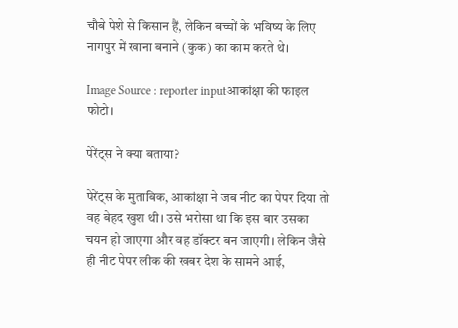चौबे पेशे से किसान हैं, लेकिन बच्चों के भविष्य के लिए नागपुर में खाना बनाने (कुक) का काम करते थे।

Image Source : reporter inputआकांक्षा की फाइल फोटो।

पेरेंट्स ने क्या बताया?

पेरेंट्स के मुताबिक, आकांक्षा ने जब नीट का पेपर दिया तो वह बेहद खुश थी। उसे भरोसा था कि इस बार उसका चयन हो जाएगा और वह डॉक्टर बन जाएगी। लेकिन जैसे ही नीट पेपर लीक की खबर देश के सामने आई,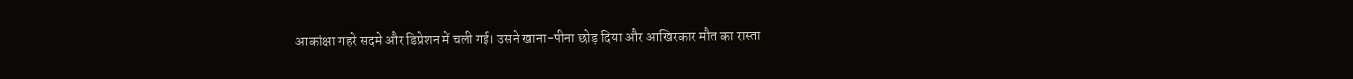आकांक्षा गहरे सदमे और डिप्रेशन में चली गई। उसने खाना-पीना छोड़ दिया और आखिरकार मौत का रास्ता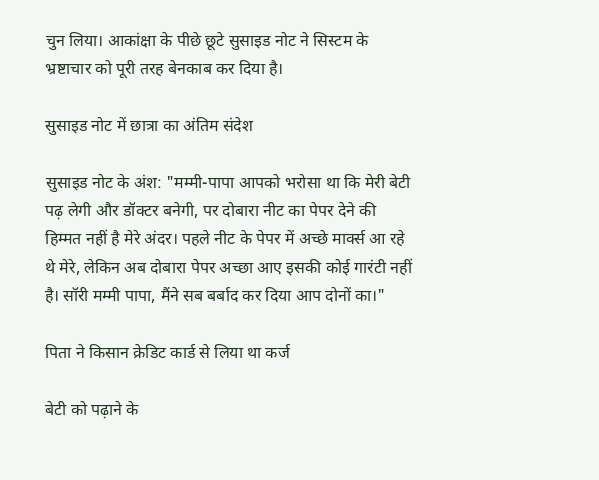चुन लिया। आकांक्षा के पीछे छूटे सुसाइड नोट ने सिस्टम के भ्रष्टाचार को पूरी तरह बेनकाब कर दिया है।

सुसाइड नोट में छात्रा का अंतिम संदेश

सुसाइड नोट के अंश: "मम्मी-पापा आपको भरोसा था कि मेरी बेटी पढ़ लेगी और डॉक्टर बनेगी, पर दोबारा नीट का पेपर देने की हिम्मत नहीं है मेरे अंदर। पहले नीट के पेपर में अच्छे मार्क्स आ रहे थे मेरे, लेकिन अब दोबारा पेपर अच्छा आए इसकी कोई गारंटी नहीं है। सॉरी मम्मी पापा, मैंने सब बर्बाद कर दिया आप दोनों का।"

पिता ने किसान क्रेडिट कार्ड से लिया था कर्ज

बेटी को पढ़ाने के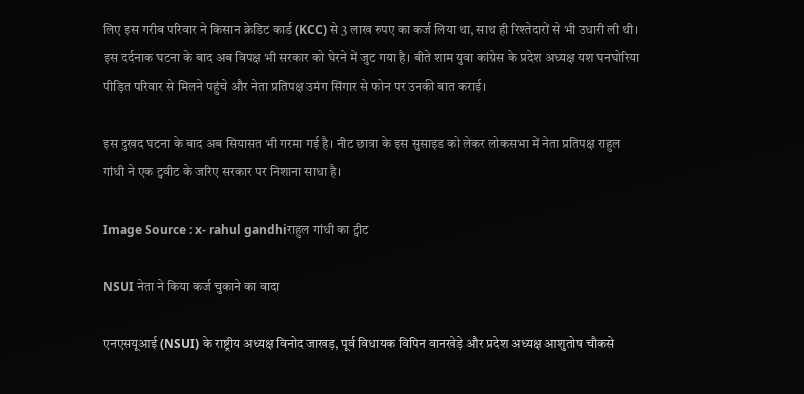लिए इस गरीब परिवार ने किसान क्रेडिट कार्ड (KCC) से 3 लाख रुपए का कर्ज लिया था, साथ ही रिश्तेदारों से भी उधारी ली थी। इस दर्दनाक घटना के बाद अब विपक्ष भी सरकार को घेरने में जुट गया है। बीते शाम युवा कांग्रेस के प्रदेश अध्यक्ष यश घनघोरिया पीड़ित परिवार से मिलने पहुंचे और नेता प्रतिपक्ष उमंग सिंगार से फोन पर उनकी बात कराई।

इस दुखद घटना के बाद अब सियासत भी गरमा गई है। नीट छात्रा के इस सुसाइड को लेकर लोकसभा में नेता प्रतिपक्ष राहुल गांधी ने एक ट्ववीट के जरिए सरकार पर निशाना साधा है।

Image Source : x- rahul gandhiराहुल गांधी का ट्वीट

NSUI नेता ने किया कर्ज चुकाने का वादा

एनएसयूआई (NSUI) के राष्ट्रीय अध्यक्ष विनोद जाखड़, पूर्व विधायक विपिन वानखेड़े और प्रदेश अध्यक्ष आशुतोष चौकसे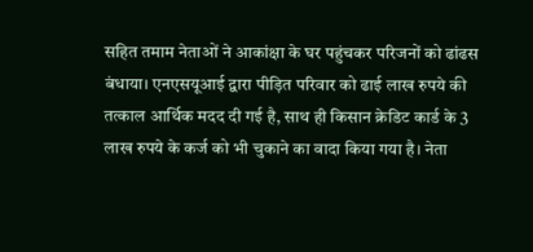सहित तमाम नेताओं ने आकांक्षा के घर पहुंचकर परिजनों को ढांढस बंधाया। एनएसयूआई द्वारा पीड़ित परिवार को ढाई लाख रुपये की तत्काल आर्थिक मदद दी गई है, साथ ही किसान क्रेडिट कार्ड के 3 लाख रुपये के कर्ज को भी चुकाने का वादा किया गया है। नेता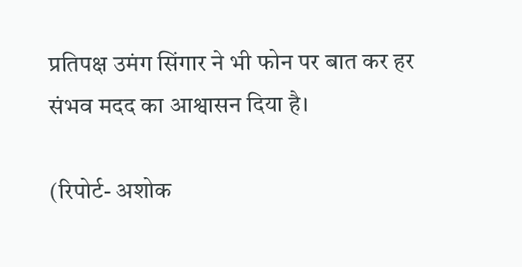प्रतिपक्ष उमंग सिंगार ने भी फोन पर बात कर हर संभव मदद का आश्वासन दिया है।

(रिपोर्ट- अशोक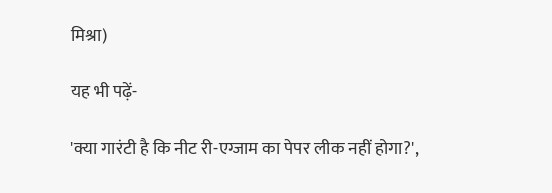मिश्रा)

यह भी पढ़ें-

'क्या गारंटी है कि नीट री-एग्जाम का पेपर लीक नहीं होगा?',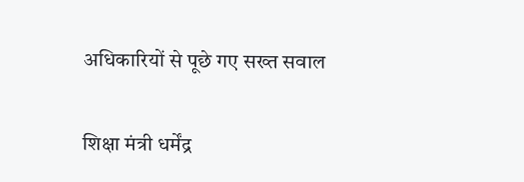अधिकारियों से पूछे गए सख्त सवाल

शिक्षा मंत्री धर्मेंद्र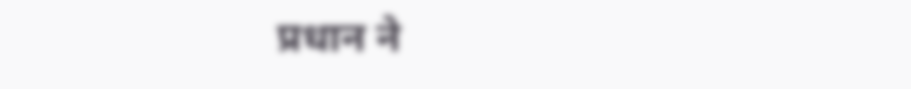प्रधान ने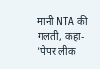मानी NTA की गलती, कहा- 'पेपर लीक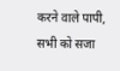करने वाले पापी, सभी को सजा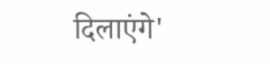दिलाएंगे'